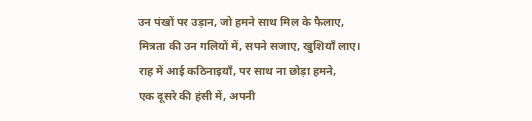उन पंखों पर उड़ान, जो हमने साथ मिल के फैलाए,
मित्रता की उन गलियों में, सपने सजाए, खुशियाँ लाए।
राह में आई कठिनाइयाँ, पर साथ ना छोड़ा हमने,
एक दूसरे की हंसी में, अपनी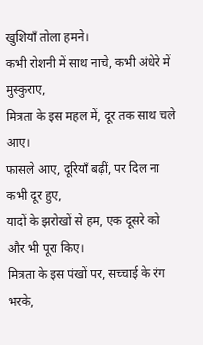खुशियाँ तोला हमने।
कभी रोशनी में साथ नाचे, कभी अंधेरे में मुस्कुराए,
मित्रता के इस महल में, दूर तक साथ चले आए।
फासले आए, दूरियाँ बढ़ीं, पर दिल ना कभी दूर हुए,
यादों के झरोखों से हम, एक दूसरे को और भी पूरा किए।
मित्रता के इस पंखों पर, सच्चाई के रंग भरके,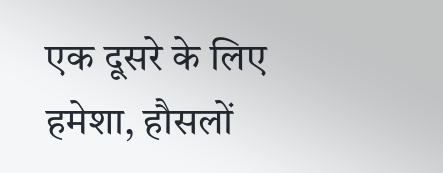एक दूसरे के लिए हमेशा, हौसलों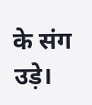के संग उड़े।